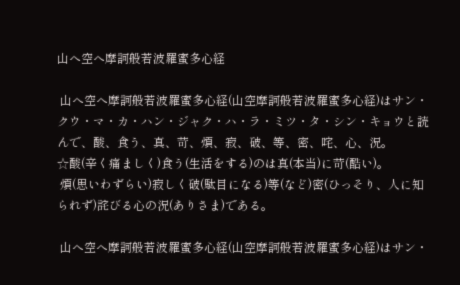山へ空へ摩訶般若波羅蜜多心経

 山へ空へ摩訶般若波羅蜜多心経(山空摩訶般若波羅蜜多心経)はサン・クウ・マ・カ・ハン・ジャク・ハ・ラ・ミツ・タ・シン・キョウと読んで、酸、食う、真、苛、煩、寂、破、等、密、咤、心、況。
☆酸(辛く痛ましく)食う(生活をする)のは真(本当)に苛(酷い)。
 煩(思いわずらい)寂しく破(駄目になる)等(など)密(ひっそり、人に知られず)詫びる心の況(ありさま)である。

 山へ空へ摩訶般若波羅蜜多心経(山空摩訶般若波羅蜜多心経)はサン・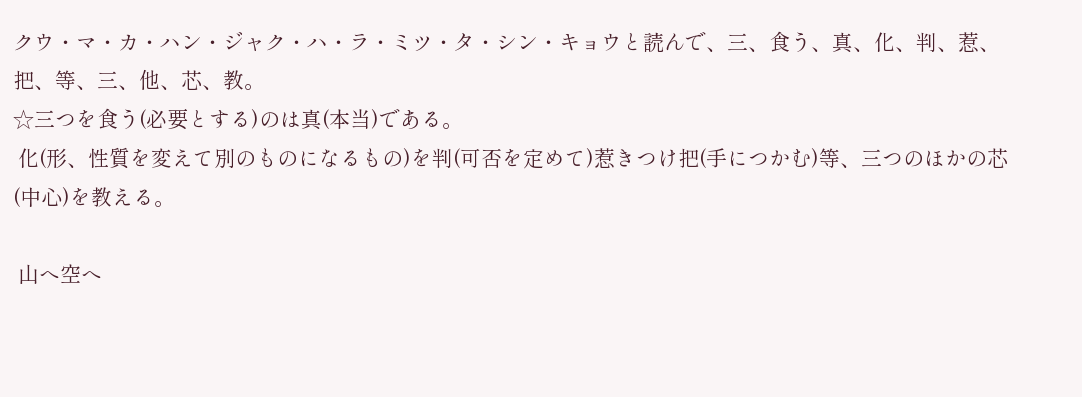クウ・マ・カ・ハン・ジャク・ハ・ラ・ミツ・タ・シン・キョウと読んで、三、食う、真、化、判、惹、把、等、三、他、芯、教。
☆三つを食う(必要とする)のは真(本当)である。
 化(形、性質を変えて別のものになるもの)を判(可否を定めて)惹きつけ把(手につかむ)等、三つのほかの芯(中心)を教える。

 山へ空へ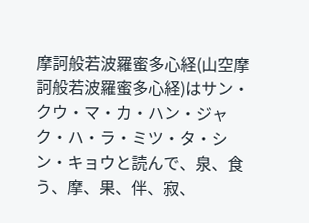摩訶般若波羅蜜多心経(山空摩訶般若波羅蜜多心経)はサン・クウ・マ・カ・ハン・ジャク・ハ・ラ・ミツ・タ・シン・キョウと読んで、泉、食う、摩、果、伴、寂、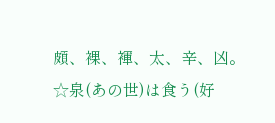頗、裸、褌、太、辛、凶。
☆泉(あの世)は食う(好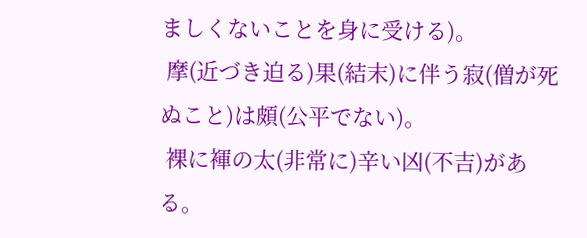ましくないことを身に受ける)。
 摩(近づき迫る)果(結末)に伴う寂(僧が死ぬこと)は頗(公平でない)。
 裸に褌の太(非常に)辛い凶(不吉)がある。